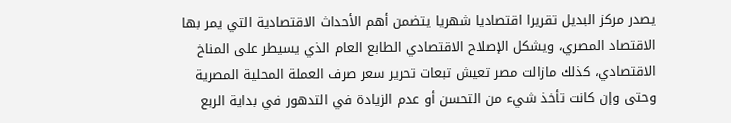يصدر مركز البديل تقريرا اقتصاديا شهريا يتضمن أهم الأحداث الاقتصادية التي يمر بها الاقتصاد المصري، ويشكل الإصلاح الاقتصادي الطابع العام الذي يسيطر على المناخ الاقتصادي، كذلك مازالت مصر تعيش تبعات تحرير سعر صرف العملة المحلية المصرية وحتى وإن كانت تأخذ شيء من التحسن أو عدم الزيادة في التدهور في بداية الربع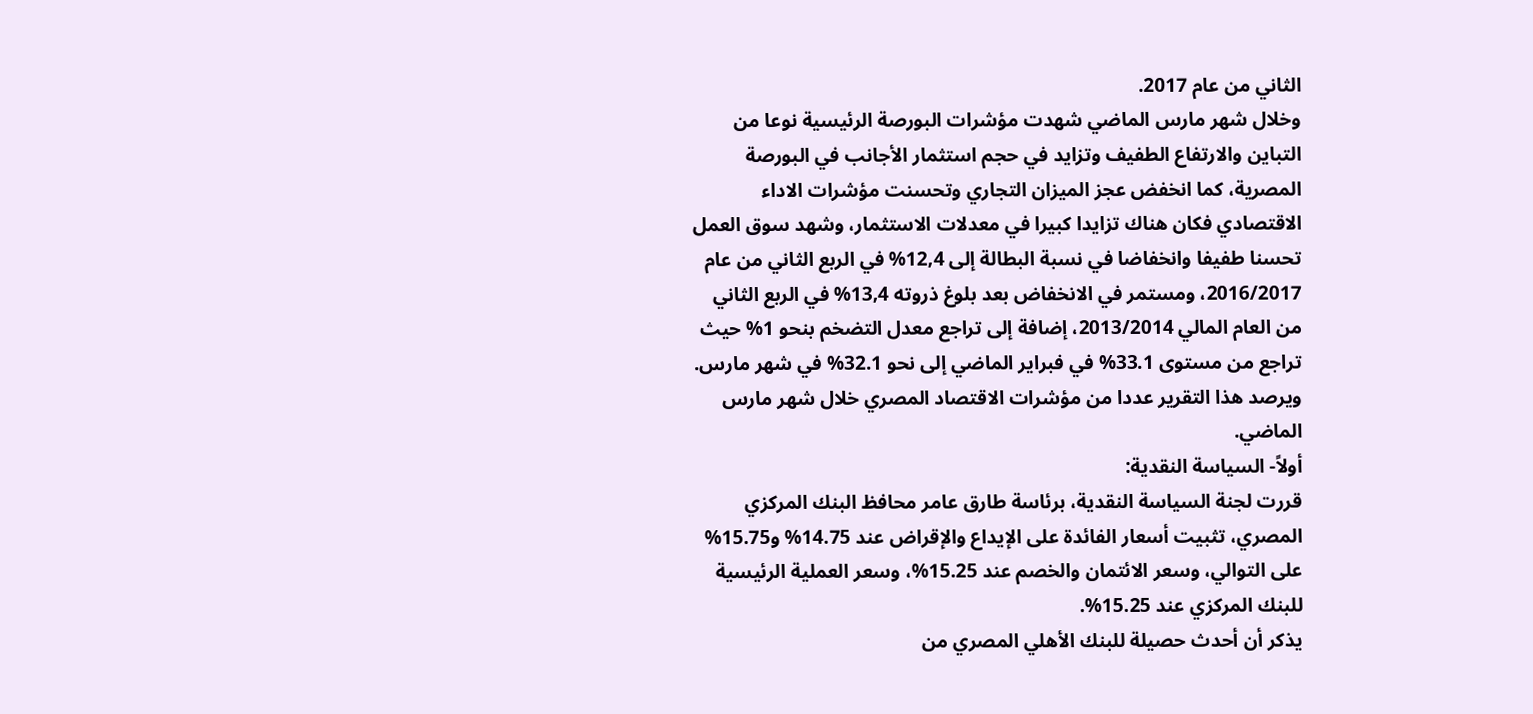الثاني من عام 2017.
وخلال شهر مارس الماضي شهدت مؤشرات البورصة الرئيسية نوعا من التباين والارتفاع الطفيف وتزايد في حجم استثمار الأجانب في البورصة المصرية، كما انخفض عجز الميزان التجاري وتحسنت مؤشرات الاداء الاقتصادي فكان هناك تزايدا كبيرا في معدلات الاستثمار، وشهد سوق العمل تحسنا طفيفا وانخفاضا في نسبة البطالة إلى 12,4% في الربع الثاني من عام 2016/2017، ومستمر في الانخفاض بعد بلوغ ذروته 13,4% في الربع الثاني من العام المالي 2013/2014، إضافة إلى تراجع معدل التضخم بنحو 1% حيث تراجع من مستوى 33.1% في فبراير الماضي إلى نحو 32.1% في شهر مارس.
ويرصد هذا التقرير عددا من مؤشرات الاقتصاد المصري خلال شهر مارس الماضي.
أولاً- السياسة النقدية:
قررت لجنة السياسة النقدية، برئاسة طارق عامر محافظ البنك المركزي المصري، تثبيت أسعار الفائدة على الإيداع والإقراض عند 14.75% و15.75% على التوالي، وسعر الائتمان والخصم عند 15.25%، وسعر العملية الرئيسية للبنك المركزي عند 15.25%.
يذكر أن أحدث حصيلة للبنك الأهلي المصري من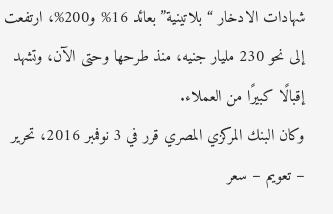شهادات الادخار “بلاتينية” بعائد 16% و200%، ارتفعت إلى نحو 230 مليار جنيه، منذ طرحها وحتى الآن، وتشهد إقبالًا كبيرًا من العملاء.
وكان البنك المركزي المصري قرر في 3 نوفمبر 2016، تحرير – تعويم – سعر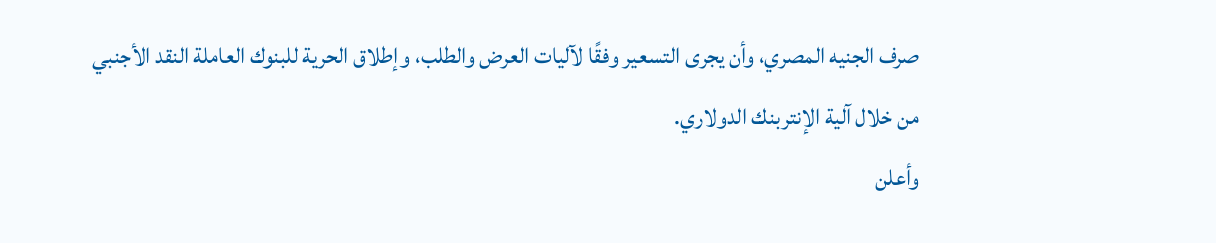صرف الجنيه المصري، وأن يجرى التسعير وفقًا لآليات العرض والطلب، وإطلاق الحرية للبنوك العاملة النقد الأجنبي من خلال آلية الإنتربنك الدولاري.
وأعلن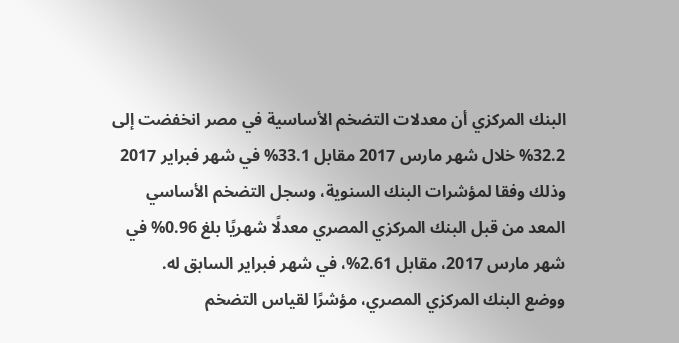البنك المركزي أن معدلات التضخم الأساسية في مصر انخفضت إلى 32.2% خلال شهر مارس 2017 مقابل 33.1% في شهر فبراير 2017 وذلك وفقا لمؤشرات البنك السنوية، وسجل التضخم الأساسي المعد من قبل البنك المركزي المصري معدلًا شهريًا بلغ 0.96% في شهر مارس 2017، مقابل 2.61%، في شهر فبراير السابق له.
ووضع البنك المركزي المصري، مؤشرًا لقياس التضخم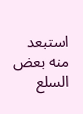استبعد منه بعض السلع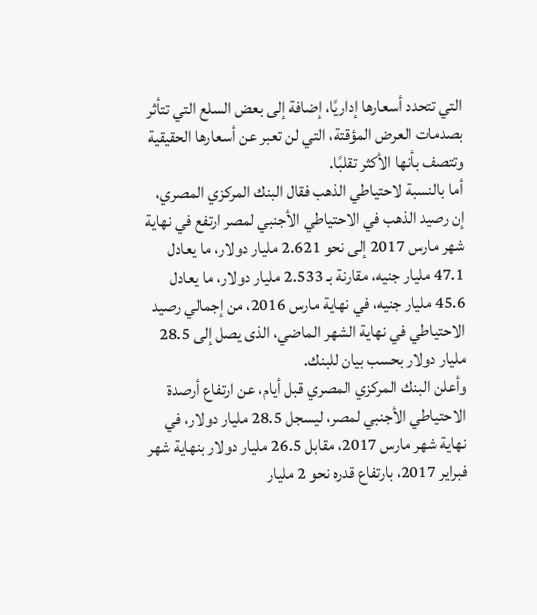التي تتحدد أسعارها إداريًا، إضافة إلى بعض السلع التي تتأثر بصدمات العرض المؤقتة، التي لن تعبر عن أسعارها الحقيقية وتتصف بأنها الأكثر تقلبًا.
أما بالنسبة لاحتياطي الذهب فقال البنك المركزي المصري، إن رصيد الذهب في الاحتياطي الأجنبي لمصر ارتفع في نهاية شهر مارس 2017 إلى نحو 2.621 مليار دولار، ما يعادل 47.1 مليار جنيه، مقارنة بـ 2.533 مليار دولار، ما يعادل 45.6 مليار جنيه، في نهاية مارس 2016، من إجمالي رصيد الاحتياطي في نهاية الشهر الماضي، الذى يصل إلى 28.5 مليار دولار بحسب بيان للبنك.
وأعلن البنك المركزي المصري قبل أيام، عن ارتفاع أرصدة الاحتياطي الأجنبي لمصر، ليسجل 28.5 مليار دولار، في نهاية شهر مارس 2017، مقابل 26.5 مليار دولار بنهاية شهر فبراير 2017، بارتفاع قدره نحو 2 مليار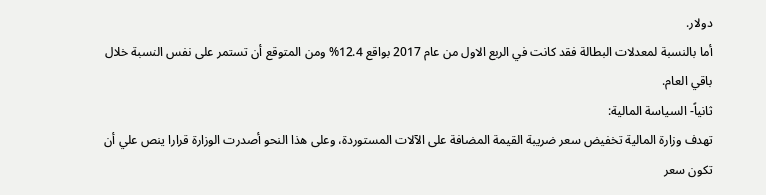دولار.
أما بالنسبة لمعدلات البطالة فقد كانت في الربع الاول من عام 2017 بواقع 12.4% ومن المتوقع أن تستمر على نفس النسبة خلال باقي العام.
ثانياً- السياسة المالية:
تهدف وزارة المالية تخفيض سعر ضريبة القيمة المضافة على الآلات المستوردة، وعلى هذا النحو أصدرت الوزارة قرارا ينص علي أن تكون سعر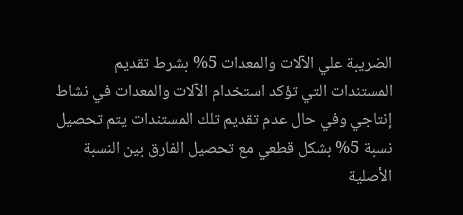الضريبة علي الآلات والمعدات 5% بشرط تقديم المستندات التي تؤكد استخدام الآلات والمعدات في نشاط إنتاجي وفي حال عدم تقديم تلك المستندات يتم تحصيل نسبة 5% بشكل قطعي مع تحصيل الفارق بين النسبة الأصلية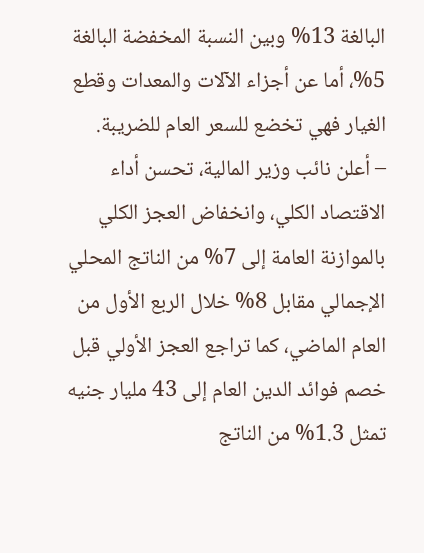البالغة 13% وبين النسبة المخفضة البالغة 5%، أما عن أجزاء الآلات والمعدات وقطع الغيار فهي تخضع للسعر العام للضريبة.
– أعلن نائب وزير المالية، تحسن أداء الاقتصاد الكلي، وانخفاض العجز الكلي بالموازنة العامة إلى 7% من الناتج المحلي الإجمالي مقابل 8% خلال الربع الأول من العام الماضي، كما تراجع العجز الأولي قبل خصم فوائد الدين العام إلى 43 مليار جنيه تمثل 1.3% من الناتج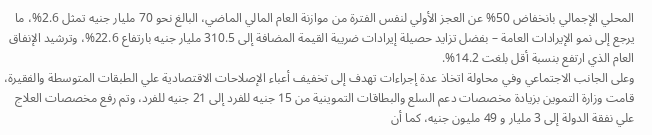المحلي الإجمالي بانخفاض 50% عن العجز الأولي لنفس الفترة من موازنة العام المالي الماضي، البالغ نحو 70 مليار جنيه تمثل 2.6%، ما يرجع إلى نمو الإيرادات العامة – بفضل تزايد حصيلة إيرادات ضريبة القيمة المضافة إلى 310.5 مليار جنيه بارتفاع 22.6%، وترشيد الإنفاق العام الذي ارتفع بنسبة أقل بلغت 14.2%.
وعلى الجانب الاجتماعي وفي محاولة اتخاذ عدة إجراءات تهدف إلى تخفيف أعباء الإصلاحات الاقتصادية علي الطبقات المتوسطة والفقيرة، قامت وزارة التموين بزيادة مخصصات دعم السلع والبطاقات التموينية من 15 جنيه للفرد إلى 21 جنيه للفرد، وتم رفع مخصصات العلاج علي نفقة الدولة إلى 3 مليار و 49 مليون جنيه، كما أن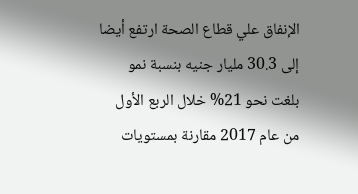الإنفاق علي قطاع الصحة ارتفع أيضا إلى 30.3 مليار جنيه بنسبة نمو بلغت نحو 21% خلال الربع الأول من عام 2017 مقارنة بمستويات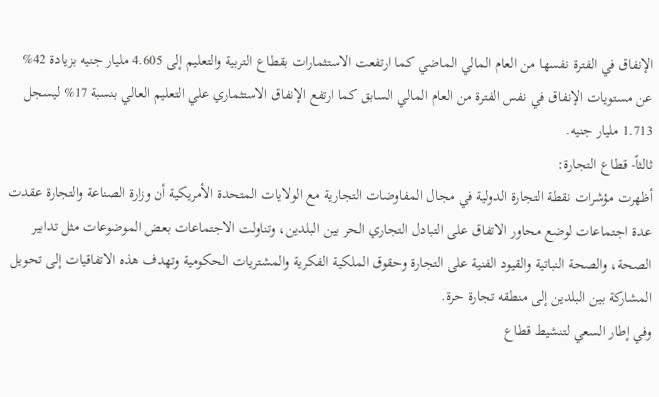الإنفاق في الفترة نفسها من العام المالي الماضي كما ارتفعت الاستثمارات بقطاع التربية والتعليم إلى 4.605 مليار جنيه بزيادة 42% عن مستويات الإنفاق في نفس الفترة من العام المالي السابق كما ارتفع الإنفاق الاستثماري علي التعليم العالي بنسبة 17% ليسجل 1.713 مليار جنيه.
ثالثاً- قطاع التجارة:
أظهرت مؤشرات نقطة التجارة الدولية في مجال المفاوضات التجارية مع الولايات المتحدة الأمريكية أن وزارة الصناعة والتجارة عقدت عدة اجتماعات لوضع محاور الاتفاق على التبادل التجاري الحر بين البلدين، وتناولت الاجتماعات بعض الموضوعات مثل تدابير الصحة، والصحة النباتية والقيود الفنية على التجارة وحقوق الملكية الفكرية والمشتريات الحكومية وتهدف هذه الاتفاقيات إلى تحويل المشاركة بين البلدين إلى منطقه تجارة حرة.
وفي إطار السعي لتنشيط قطاع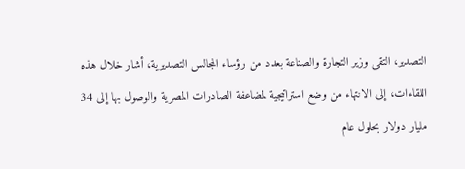التصدير، التقى وزير التجارة والصناعة بعدد من رؤساء المجالس التصديرية، أشار خلال هذه اللقاءات، إلى الانتهاء من وضع استراتيجية لمضاعفة الصادرات المصرية والوصول بها إلى 34 مليار دولار بحلول عام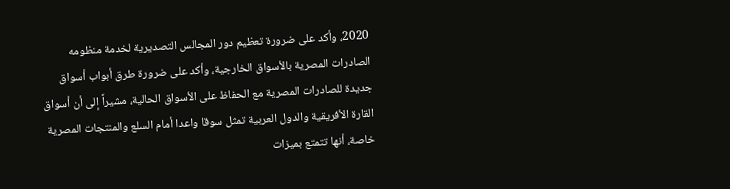2020، وأكد على ضرورة تعظيم دور المجالس التصديرية لخدمة منظومه الصادرات المصرية بالأسواق الخارجية، وأكد على ضرورة طرق أبواب أسواق جديدة للصادرات المصرية مع الحفاظ على الأسواق الحالية، مشيراً إلى أن أسواق القارة الأفريقية والدول العربية تمثل سوقا واعدا أمام السلع والمنتجات المصرية خاصة، أنها تتمتع بميزات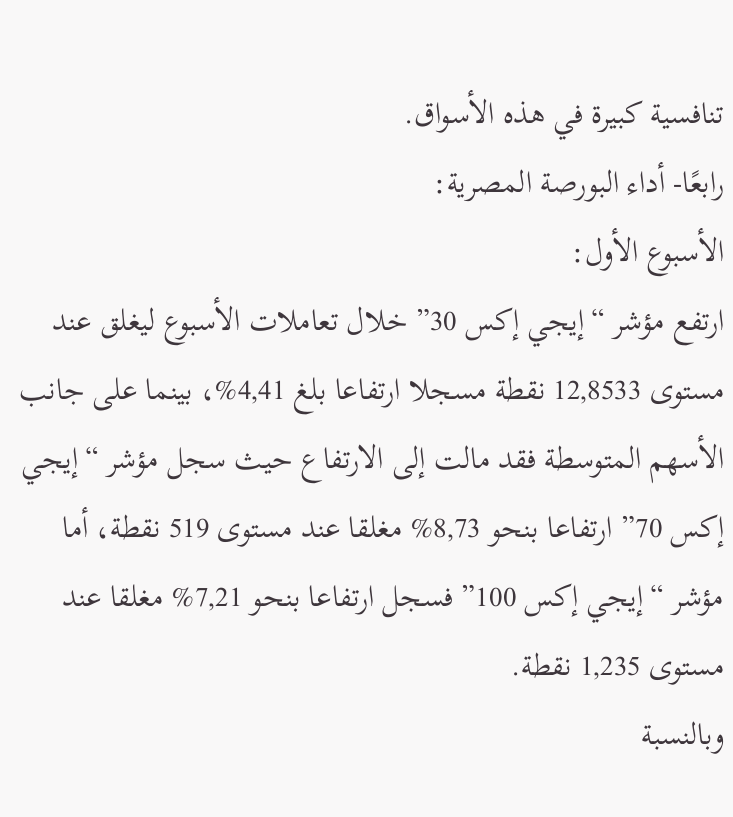تنافسية كبيرة في هذه الأسواق.
رابعًا- أداء البورصة المصرية:
الأسبوع الأول:
ارتفع مؤشر “إيجي إكس 30” خلال تعاملات الأسبوع ليغلق عند مستوى 12,8533 نقطة مسجلا ارتفاعا بلغ 4,41%، بينما على جانب الأسهم المتوسطة فقد مالت إلى الارتفاع حيث سجل مؤشر “إيجي إكس 70” ارتفاعا بنحو 8,73% مغلقا عند مستوى 519 نقطة، أما مؤشر “إيجي إكس 100” فسجل ارتفاعا بنحو 7,21% مغلقا عند مستوى 1,235 نقطة.
وبالنسبة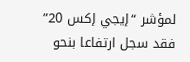لمؤشر “إيجي إكس 20” فقد سجل ارتفاعا بنحو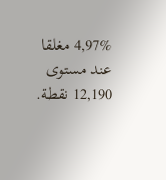4,97% مغلقا عند مستوى 12,190 نقطة.